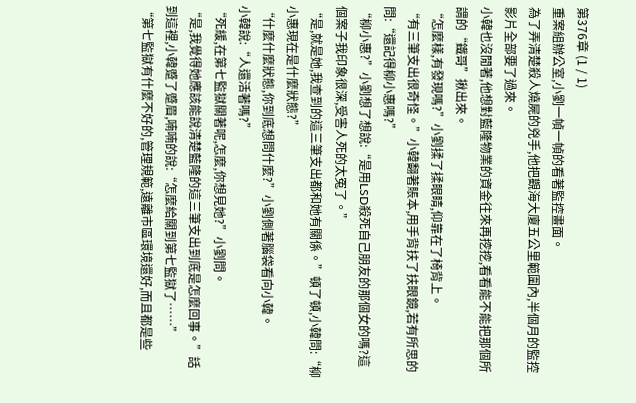第376章 (1 / 1)
重案組辦公室,小劉一幀一幀的看著監控畫面。
為了弄清楚殺人燒屍的兇手,他把觀海大廈五公里範圍內,半個月的監控影片全部要了過來。
小韓也沒閒著,他想對藍隆物業的資金往來再挖挖,看看能不能把那個所謂的“鐵哥”揪出來。
“怎麼樣,有發現嗎?”小劉揉了揉眼睛,仰靠在了椅背上。
“有三筆支出很奇怪。”小韓翻著賬本,用手背扶了扶眼鏡,若有所思的問:“還記得柳小惠嗎?”
“柳小惠?”小劉想了想說:“是用LSD殺死自己朋友的那個女的嗎?這個案子我印象很深,受害人死的太冤了。”
“是,就是她,我查到的這三筆支出都和她有關係。”頓了頓,小韓問:“柳小惠現在是什麼狀態?”
“什麼什麼狀態,你到底想問什麼?”小劉側著腦袋看向小韓。
小韓說:“人還活著嗎?”
“死緩,在第七監獄關著呢,怎麼,你想見她?”小劉問。
“是,我覺得她應該能說清楚藍隆的這三筆支出到底是怎麼回事。”話到這裡,小韓蹙了蹙眉,喃喃的說:“怎麼給關到第七監獄了……”
“第七監獄有什麼不好的,管理規範,遠離市區環境還好,而且都是些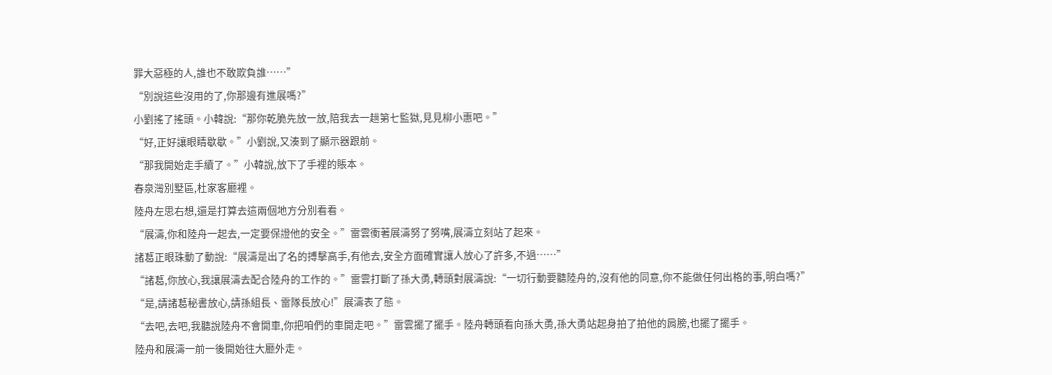罪大惡極的人,誰也不敢欺負誰……”
“別說這些沒用的了,你那邊有進展嗎?”
小劉搖了搖頭。小韓說:“那你乾脆先放一放,陪我去一趟第七監獄,見見柳小惠吧。”
“好,正好讓眼睛歇歇。”小劉說,又湊到了顯示器跟前。
“那我開始走手續了。”小韓說,放下了手裡的賬本。
春泉灣別墅區,杜家客廳裡。
陸舟左思右想,還是打算去這兩個地方分別看看。
“展濤,你和陸舟一起去,一定要保證他的安全。”雷雲衝著展濤努了努嘴,展濤立刻站了起來。
諸葛正眼珠動了動說:“展濤是出了名的搏擊高手,有他去,安全方面確實讓人放心了許多,不過……”
“諸葛,你放心,我讓展濤去配合陸舟的工作的。”雷雲打斷了孫大勇,轉頭對展濤說:“一切行動要聽陸舟的,沒有他的同意,你不能做任何出格的事,明白嗎?”
“是,請諸葛秘書放心,請孫組長、雷隊長放心!”展濤表了態。
“去吧,去吧,我聽說陸舟不會開車,你把咱們的車開走吧。”雷雲擺了擺手。陸舟轉頭看向孫大勇,孫大勇站起身拍了拍他的肩膀,也擺了擺手。
陸舟和展濤一前一後開始往大廳外走。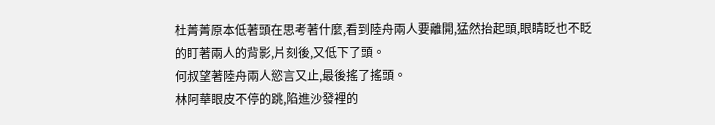杜菁菁原本低著頭在思考著什麼,看到陸舟兩人要離開,猛然抬起頭,眼睛眨也不眨的盯著兩人的背影,片刻後,又低下了頭。
何叔望著陸舟兩人慾言又止,最後搖了搖頭。
林阿華眼皮不停的跳,陷進沙發裡的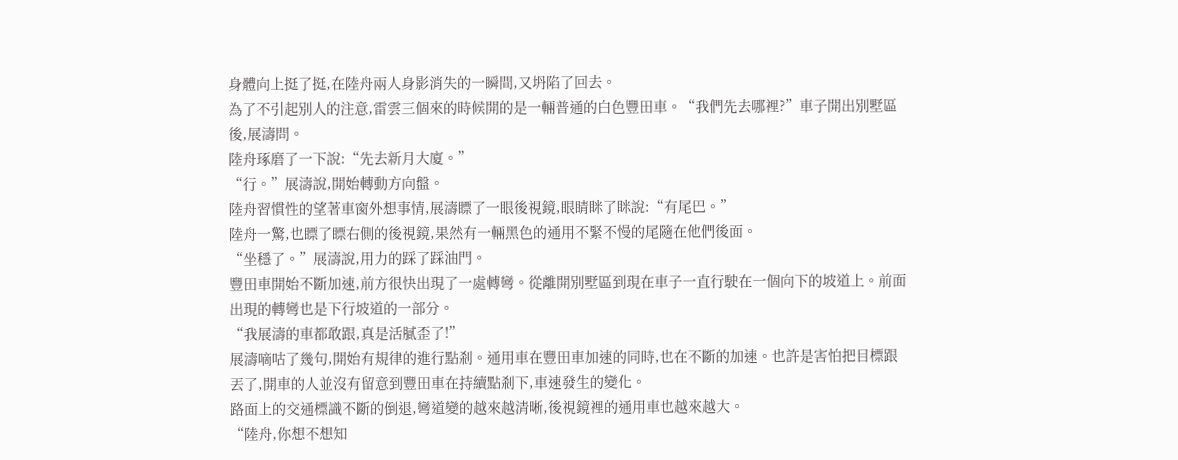身體向上挺了挺,在陸舟兩人身影消失的一瞬間,又坍陷了回去。
為了不引起別人的注意,雷雲三個來的時候開的是一輛普通的白色豐田車。“我們先去哪裡?”車子開出別墅區後,展濤問。
陸舟琢磨了一下說:“先去新月大廈。”
“行。”展濤說,開始轉動方向盤。
陸舟習慣性的望著車窗外想事情,展濤瞟了一眼後視鏡,眼睛眯了眯說:“有尾巴。”
陸舟一驚,也瞟了瞟右側的後視鏡,果然有一輛黑色的通用不緊不慢的尾隨在他們後面。
“坐穩了。”展濤說,用力的踩了踩油門。
豐田車開始不斷加速,前方很快出現了一處轉彎。從離開別墅區到現在車子一直行駛在一個向下的坡道上。前面出現的轉彎也是下行坡道的一部分。
“我展濤的車都敢跟,真是活膩歪了!”
展濤嘀咕了幾句,開始有規律的進行點剎。通用車在豐田車加速的同時,也在不斷的加速。也許是害怕把目標跟丟了,開車的人並沒有留意到豐田車在持續點剎下,車速發生的變化。
路面上的交通標識不斷的倒退,彎道變的越來越清晰,後視鏡裡的通用車也越來越大。
“陸舟,你想不想知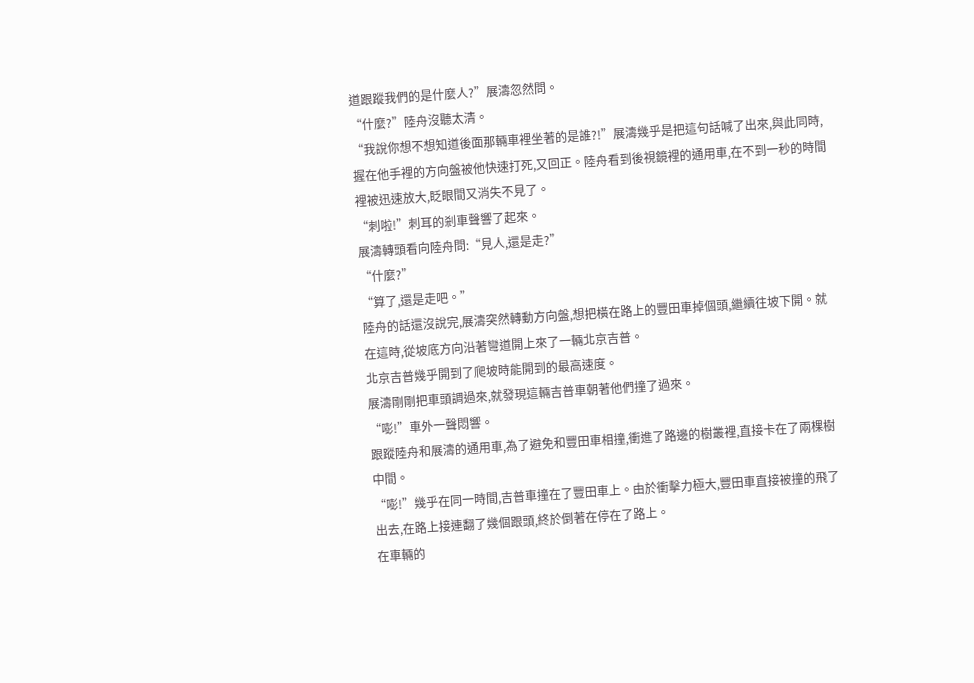道跟蹤我們的是什麼人?”展濤忽然問。
“什麼?”陸舟沒聽太清。
“我說你想不想知道後面那輛車裡坐著的是誰?!”展濤幾乎是把這句話喊了出來,與此同時,握在他手裡的方向盤被他快速打死,又回正。陸舟看到後視鏡裡的通用車,在不到一秒的時間裡被迅速放大,眨眼間又消失不見了。
“刺啦!”刺耳的剎車聲響了起來。
展濤轉頭看向陸舟問:“見人,還是走?”
“什麼?”
“算了,還是走吧。”
陸舟的話還沒說完,展濤突然轉動方向盤,想把橫在路上的豐田車掉個頭,繼續往坡下開。就在這時,從坡底方向沿著彎道開上來了一輛北京吉普。
北京吉普幾乎開到了爬坡時能開到的最高速度。
展濤剛剛把車頭調過來,就發現這輛吉普車朝著他們撞了過來。
“嘭!”車外一聲悶響。
跟蹤陸舟和展濤的通用車,為了避免和豐田車相撞,衝進了路邊的樹叢裡,直接卡在了兩棵樹中間。
“嘭!”幾乎在同一時間,吉普車撞在了豐田車上。由於衝擊力極大,豐田車直接被撞的飛了出去,在路上接連翻了幾個跟頭,終於倒著在停在了路上。
在車輛的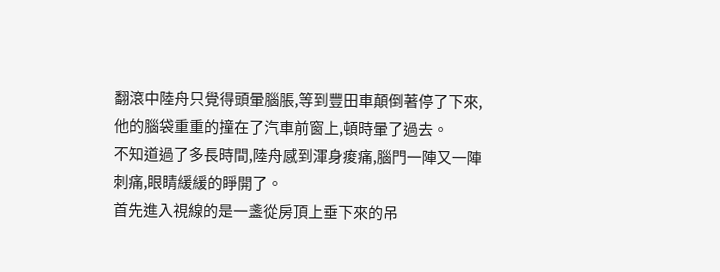翻滾中陸舟只覺得頭暈腦脹,等到豐田車顛倒著停了下來,他的腦袋重重的撞在了汽車前窗上,頓時暈了過去。
不知道過了多長時間,陸舟感到渾身痠痛,腦門一陣又一陣刺痛,眼睛緩緩的睜開了。
首先進入視線的是一盞從房頂上垂下來的吊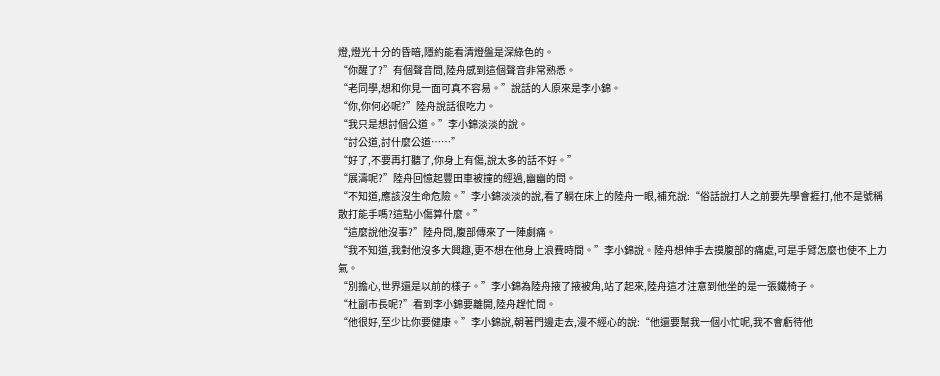燈,燈光十分的昏暗,隱約能看清燈盤是深綠色的。
“你醒了?”有個聲音問,陸舟感到這個聲音非常熟悉。
“老同學,想和你見一面可真不容易。”說話的人原來是李小錦。
“你,你何必呢?”陸舟說話很吃力。
“我只是想討個公道。”李小錦淡淡的說。
“討公道,討什麼公道……”
“好了,不要再打聽了,你身上有傷,說太多的話不好。”
“展濤呢?”陸舟回憶起豐田車被撞的經過,幽幽的問。
“不知道,應該沒生命危險。”李小錦淡淡的說,看了躺在床上的陸舟一眼,補充說:“俗話說打人之前要先學會捱打,他不是號稱散打能手嗎?這點小傷算什麼。”
“這麼說他沒事?”陸舟問,腹部傳來了一陣劇痛。
“我不知道,我對他沒多大興趣,更不想在他身上浪費時間。”李小錦說。陸舟想伸手去摸腹部的痛處,可是手臂怎麼也使不上力氣。
“別擔心,世界還是以前的樣子。”李小錦為陸舟掖了掖被角,站了起來,陸舟這才注意到他坐的是一張鐵椅子。
“杜副市長呢?”看到李小錦要離開,陸舟趕忙問。
“他很好,至少比你要健康。”李小錦說,朝著門邊走去,漫不經心的說:“他還要幫我一個小忙呢,我不會虧待他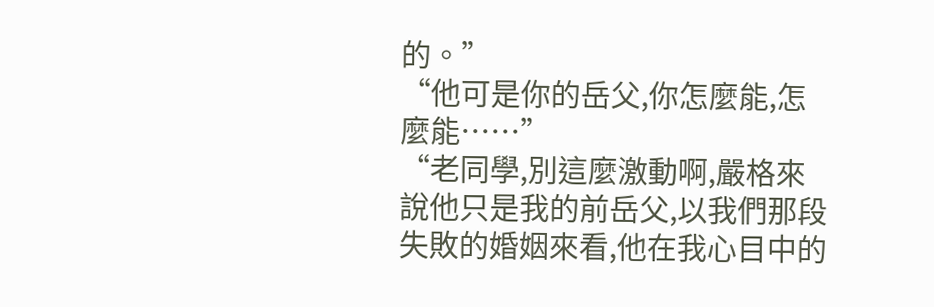的。”
“他可是你的岳父,你怎麼能,怎麼能……”
“老同學,別這麼激動啊,嚴格來說他只是我的前岳父,以我們那段失敗的婚姻來看,他在我心目中的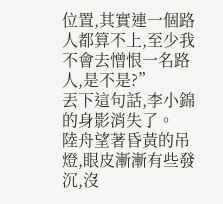位置,其實連一個路人都算不上,至少我不會去憎恨一名路人,是不是?”
丟下這句話,李小錦的身影消失了。
陸舟望著昏黃的吊燈,眼皮漸漸有些發沉,沒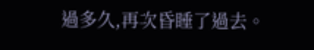過多久,再次昏睡了過去。